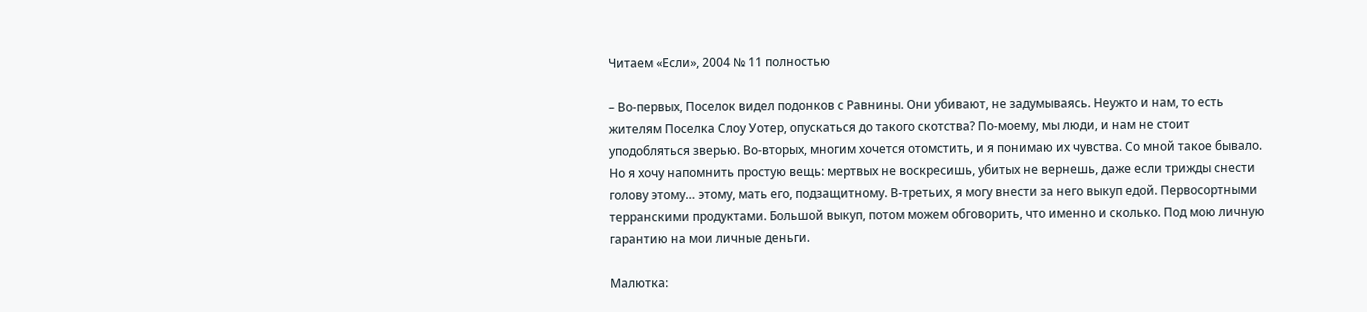Читаем «Если», 2004 № 11 полностью

– Во-первых, Поселок видел подонков с Равнины. Они убивают, не задумываясь. Неужто и нам, то есть жителям Поселка Слоу Уотер, опускаться до такого скотства? По-моему, мы люди, и нам не стоит уподобляться зверью. Во-вторых, многим хочется отомстить, и я понимаю их чувства. Со мной такое бывало. Но я хочу напомнить простую вещь: мертвых не воскресишь, убитых не вернешь, даже если трижды снести голову этому… этому, мать его, подзащитному. В-третьих, я могу внести за него выкуп едой. Первосортными терранскими продуктами. Большой выкуп, потом можем обговорить, что именно и сколько. Под мою личную гарантию на мои личные деньги.

Малютка: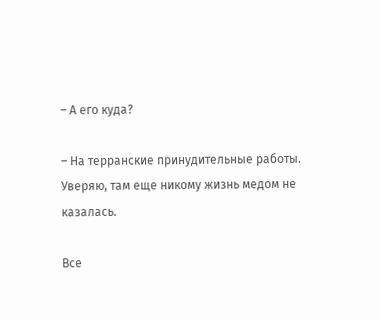– А его куда?

– На терранские принудительные работы. Уверяю, там еще никому жизнь медом не казалась.

Все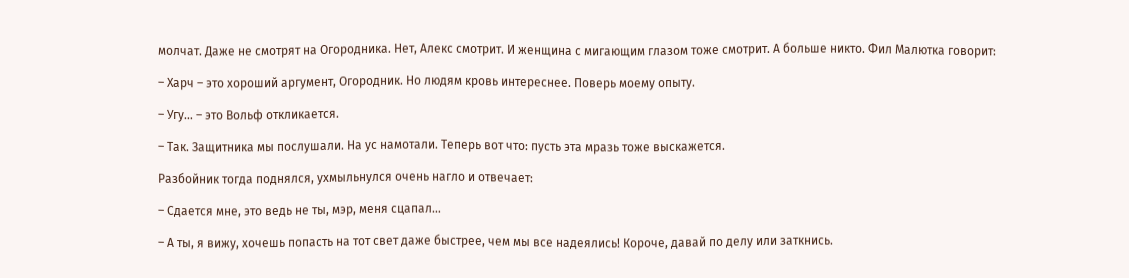молчат. Даже не смотрят на Огородника. Нет, Алекс смотрит. И женщина с мигающим глазом тоже смотрит. А больше никто. Фил Малютка говорит:

– Харч – это хороший аргумент, Огородник. Но людям кровь интереснее. Поверь моему опыту.

– Угу… – это Вольф откликается.

– Так. Защитника мы послушали. На ус намотали. Теперь вот что: пусть эта мразь тоже выскажется.

Разбойник тогда поднялся, ухмыльнулся очень нагло и отвечает:

– Сдается мне, это ведь не ты, мэр, меня сцапал…

– А ты, я вижу, хочешь попасть на тот свет даже быстрее, чем мы все надеялись! Короче, давай по делу или заткнись.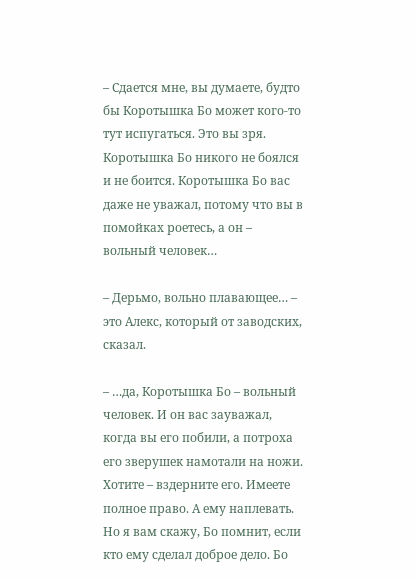– Сдается мне, вы думаете, будто бы Коротышка Бо может кого-то тут испугаться. Это вы зря. Коротышка Бо никого не боялся и не боится. Коротышка Бо вас даже не уважал, потому что вы в помойках роетесь, а он – вольный человек…

– Дерьмо, вольно плавающее… – это Алекс, который от заводских, сказал.

– …да, Коротышка Бо – вольный человек. И он вас зауважал, когда вы его побили, а потроха его зверушек намотали на ножи. Хотите – вздерните его. Имеете полное право. А ему наплевать. Но я вам скажу, Бо помнит, если кто ему сделал доброе дело. Бо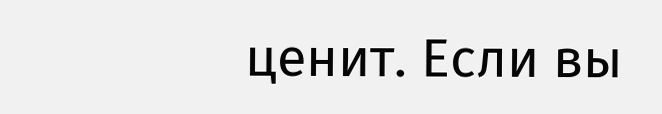ценит. Если вы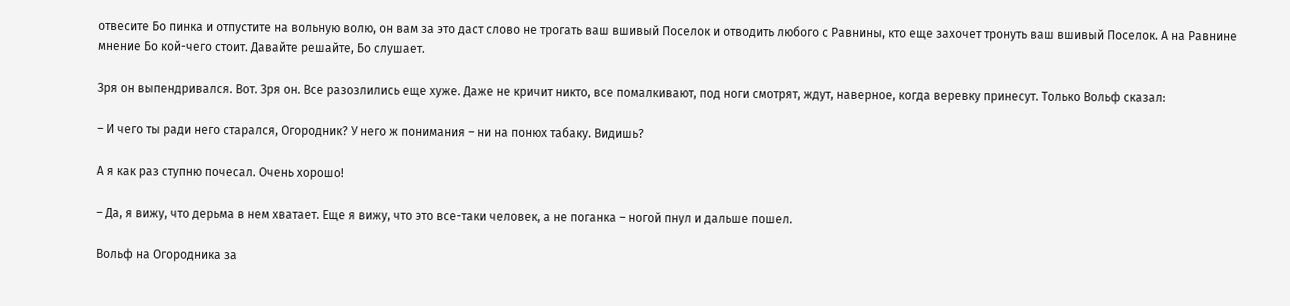отвесите Бо пинка и отпустите на вольную волю, он вам за это даст слово не трогать ваш вшивый Поселок и отводить любого с Равнины, кто еще захочет тронуть ваш вшивый Поселок. А на Равнине мнение Бо кой-чего стоит. Давайте решайте, Бо слушает.

Зря он выпендривался. Вот. Зря он. Все разозлились еще хуже. Даже не кричит никто, все помалкивают, под ноги смотрят, ждут, наверное, когда веревку принесут. Только Вольф сказал:

– И чего ты ради него старался, Огородник? У него ж понимания – ни на понюх табаку. Видишь?

А я как раз ступню почесал. Очень хорошо!

– Да, я вижу, что дерьма в нем хватает. Еще я вижу, что это все-таки человек, а не поганка – ногой пнул и дальше пошел.

Вольф на Огородника за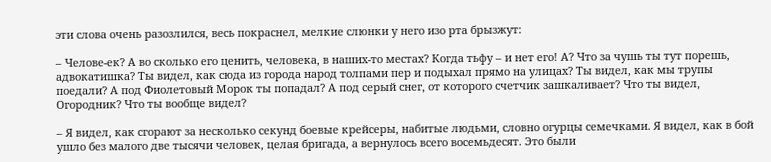эти слова очень разозлился, весь покраснел, мелкие слюнки у него изо рта брызжут:

– Челове-ек? А во сколько его ценить, человека, в наших-то местах? Когда тьфу – и нет его! А? Что за чушь ты тут порешь, адвокатишка? Ты видел, как сюда из города народ толпами пер и подыхал прямо на улицах? Ты видел, как мы трупы поедали? А под Фиолетовый Морок ты попадал? А под серый снег, от которого счетчик зашкаливает? Что ты видел, Огородник? Что ты вообще видел?

– Я видел, как сгорают за несколько секунд боевые крейсеры, набитые людьми, словно огурцы семечками. Я видел, как в бой ушло без малого две тысячи человек, целая бригада, а вернулось всего восемьдесят. Это были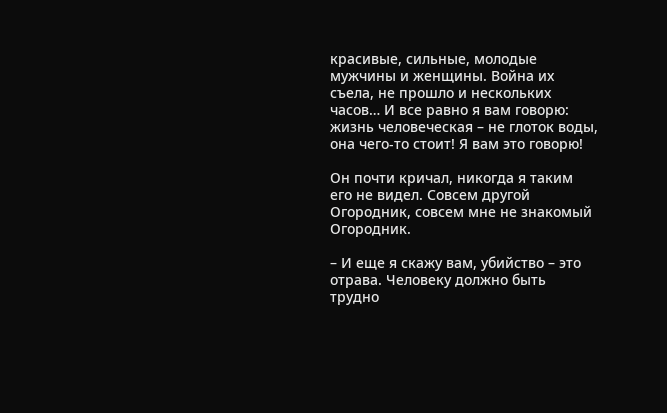красивые, сильные, молодые мужчины и женщины. Война их съела, не прошло и нескольких часов… И все равно я вам говорю: жизнь человеческая – не глоток воды, она чего-то стоит! Я вам это говорю!

Он почти кричал, никогда я таким его не видел. Совсем другой Огородник, совсем мне не знакомый Огородник.

– И еще я скажу вам, убийство – это отрава. Человеку должно быть трудно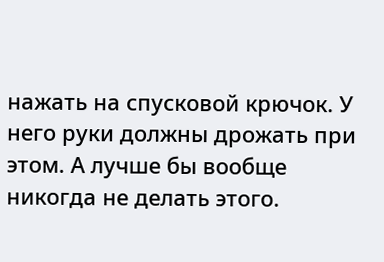нажать на спусковой крючок. У него руки должны дрожать при этом. А лучше бы вообще никогда не делать этого.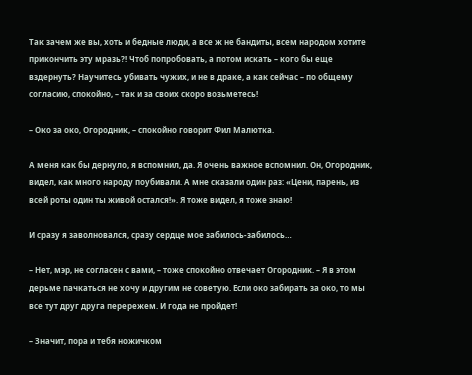Так зачем же вы, хоть и бедные люди, а все ж не бандиты, всем народом хотите прикончить эту мразь?! Чтоб попробовать, а потом искать – кого бы еще вздернуть? Научитесь убивать чужих, и не в драке, а как сейчас – по общему согласию, спокойно, – так и за своих скоро возьметесь!

– Око за око, Огородник, – спокойно говорит Фил Малютка.

А меня как бы дернуло, я вспомнил, да. Я очень важное вспомнил. Он, Огородник, видел, как много народу поубивали. А мне сказали один раз: «Цени, парень, из всей роты один ты живой остался!». Я тоже видел, я тоже знаю!

И сразу я заволновался, сразу сердце мое забилось-забилось…

– Нет, мэр, не согласен с вами, – тоже спокойно отвечает Огородник. – Я в этом дерьме пачкаться не хочу и другим не советую. Если око забирать за око, то мы все тут друг друга перережем. И года не пройдет!

– Значит, пора и тебя ножичком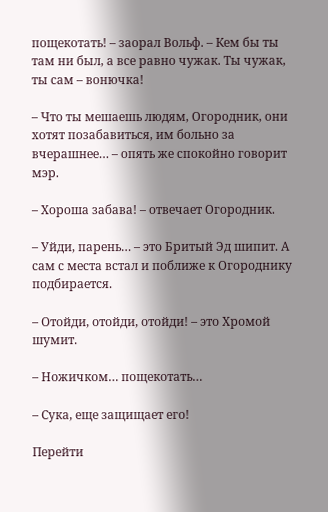пощекотать! – заорал Вольф. – Кем бы ты там ни был, а все равно чужак. Ты чужак, ты сам – вонючка!

– Что ты мешаешь людям, Огородник, они хотят позабавиться, им больно за вчерашнее… – опять же спокойно говорит мэр.

– Хороша забава! – отвечает Огородник.

– Уйди, парень… – это Бритый Эд шипит. А сам с места встал и поближе к Огороднику подбирается.

– Отойди, отойди, отойди! – это Хромой шумит.

– Ножичком… пощекотать…

– Сука, еще защищает его!

Перейти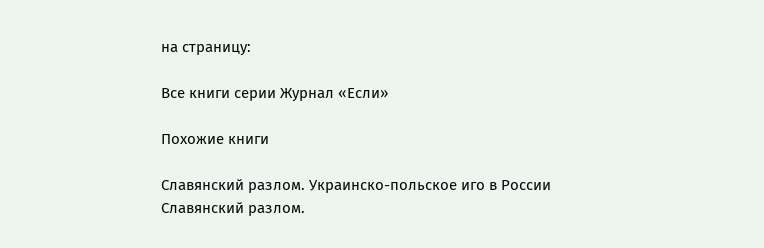на страницу:

Все книги серии Журнал «Если»

Похожие книги

Славянский разлом. Украинско-польское иго в России
Славянский разлом.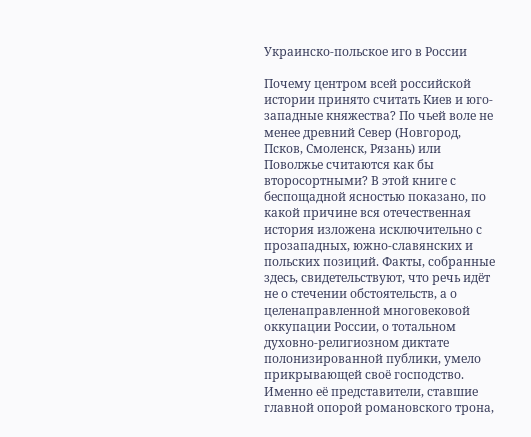Украинско-польское иго в России

Почему центром всей российской истории принято считать Киев и юго-западные княжества? По чьей воле не менее древний Север (Новгород, Псков, Смоленск, Рязань) или Поволжье считаются как бы второсортными? В этой книге с беспощадной ясностью показано, по какой причине вся отечественная история изложена исключительно с прозападных, южно-славянских и польских позиций. Факты, собранные здесь, свидетельствуют, что речь идёт не о стечении обстоятельств, а о целенаправленной многовековой оккупации России, о тотальном духовно-религиозном диктате полонизированной публики, умело прикрывающей своё господство. Именно её представители, ставшие главной опорой романовского трона,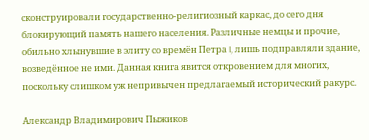сконструировали государственно-религиозный каркас, до сего дня блокирующий память нашего населения. Различные немцы и прочие, обильно хлынувшие в элиту со времён Петра I, лишь подправляли здание, возведённое не ими. Данная книга явится откровением для многих, поскольку слишком уж непривычен предлагаемый исторический ракурс.

Александр Владимирович Пыжиков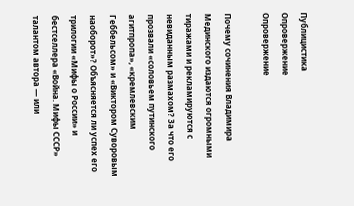Публицистика
Опровержение
Опровержение

Почему сочинения Владимира Мединского издаются огромными тиражами и рекламируются с невиданным размахом? За что его прозвали «соловьем путинского агитпропа», «кремлевским Геббельсом» и «Виктором Суворовым наоборот»? Объясняется ли успех его трилогии «Мифы о России» и бестселлера «Война. Мифы СССР» талантом автора — или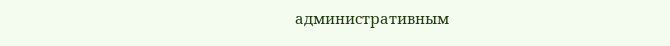административным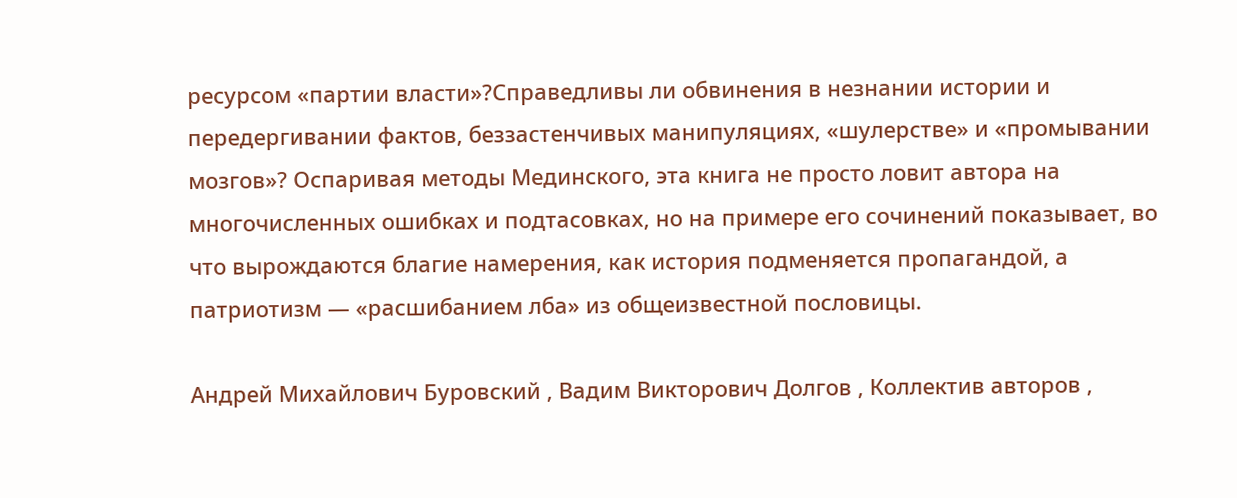ресурсом «партии власти»?Справедливы ли обвинения в незнании истории и передергивании фактов, беззастенчивых манипуляциях, «шулерстве» и «промывании мозгов»? Оспаривая методы Мединского, эта книга не просто ловит автора на многочисленных ошибках и подтасовках, но на примере его сочинений показывает, во что вырождаются благие намерения, как история подменяется пропагандой, а патриотизм — «расшибанием лба» из общеизвестной пословицы.

Андрей Михайлович Буровский , Вадим Викторович Долгов , Коллектив авторов ,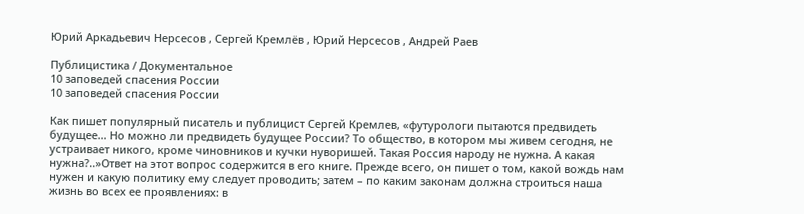Юрий Аркадьевич Нерсесов , Сергей Кремлёв , Юрий Нерсесов , Андрей Раев

Публицистика / Документальное
10 заповедей спасения России
10 заповедей спасения России

Как пишет популярный писатель и публицист Сергей Кремлев, «футурологи пытаются предвидеть будущее… Но можно ли предвидеть будущее России? То общество, в котором мы живем сегодня, не устраивает никого, кроме чиновников и кучки нуворишей. Такая Россия народу не нужна. А какая нужна?..»Ответ на этот вопрос содержится в его книге. Прежде всего, он пишет о том, какой вождь нам нужен и какую политику ему следует проводить; затем – по каким законам должна строиться наша жизнь во всех ее проявлениях: в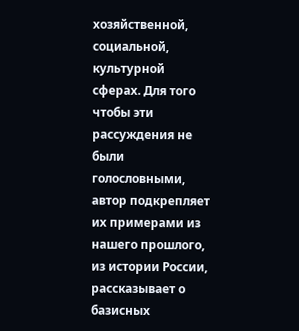хозяйственной, социальной, культурной сферах. Для того чтобы эти рассуждения не были голословными, автор подкрепляет их примерами из нашего прошлого, из истории России, рассказывает о базисных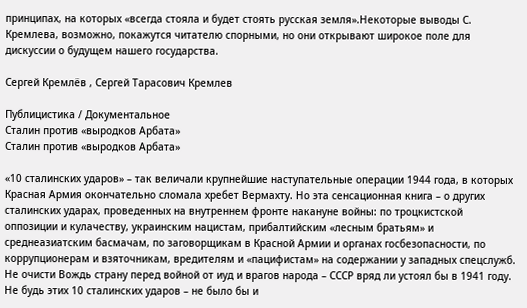принципах, на которых «всегда стояла и будет стоять русская земля».Некоторые выводы С. Кремлева, возможно, покажутся читателю спорными, но они открывают широкое поле для дискуссии о будущем нашего государства.

Сергей Кремлёв , Сергей Тарасович Кремлев

Публицистика / Документальное
Сталин против «выродков Арбата»
Сталин против «выродков Арбата»

«10 сталинских ударов» – так величали крупнейшие наступательные операции 1944 года, в которых Красная Армия окончательно сломала хребет Вермахту. Но эта сенсационная книга – о других сталинских ударах, проведенных на внутреннем фронте накануне войны: по троцкистской оппозиции и кулачеству, украинским нацистам, прибалтийским «лесным братьям» и среднеазиатским басмачам, по заговорщикам в Красной Армии и органах госбезопасности, по коррупционерам и взяточникам, вредителям и «пацифистам» на содержании у западных спецслужб. Не очисти Вождь страну перед войной от иуд и врагов народа – СССР вряд ли устоял бы в 1941 году. Не будь этих 10 сталинских ударов – не было бы и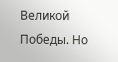Великой Победы. Но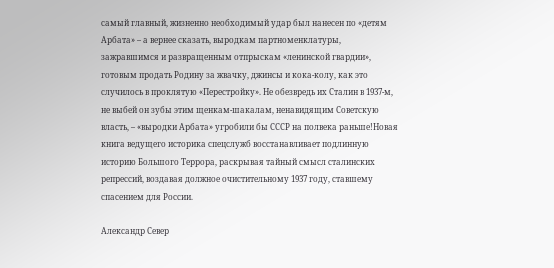самый главный, жизненно необходимый удар был нанесен по «детям Арбата» – а вернее сказать, выродкам партноменклатуры, зажравшимся и развращенным отпрыскам «ленинской гвардии», готовым продать Родину за жвачку, джинсы и кока-колу, как это случилось в проклятую «Перестройку». Не обезвредь их Сталин в 1937-м, не выбей он зубы этим щенкам-шакалам, ненавидящим Советскую власть, – «выродки Арбата» угробили бы СССР на полвека раньше!Новая книга ведущего историка спецслужб восстанавливает подлинную историю Большого Террора, раскрывая тайный смысл сталинских репрессий, воздавая должное очистительному 1937 году, ставшему спасением для России.

Александр Север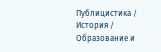Публицистика / История / Образование и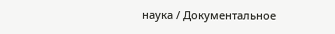наука / Документальное